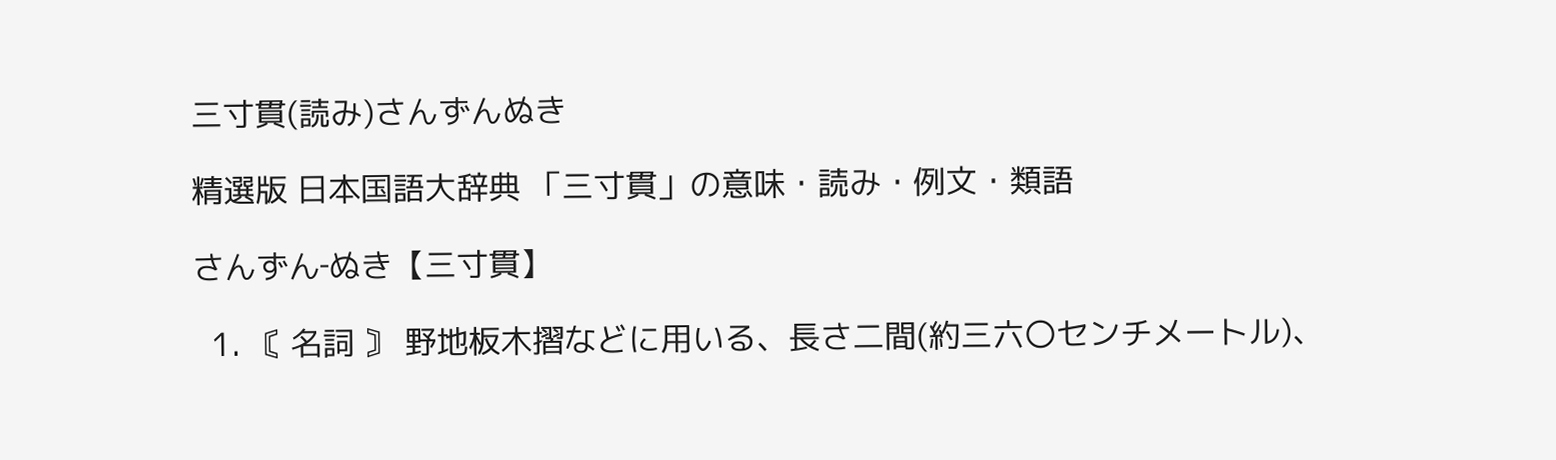三寸貫(読み)さんずんぬき

精選版 日本国語大辞典 「三寸貫」の意味・読み・例文・類語

さんずん‐ぬき【三寸貫】

  1. 〘 名詞 〙 野地板木摺などに用いる、長さ二間(約三六〇センチメートル)、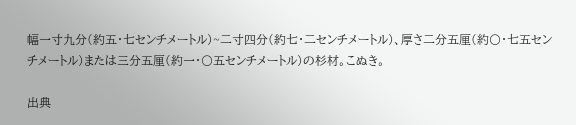幅一寸九分(約五・七センチメートル)~二寸四分(約七・二センチメートル)、厚さ二分五厘(約〇・七五センチメートル)または三分五厘(約一・〇五センチメートル)の杉材。こぬき。

出典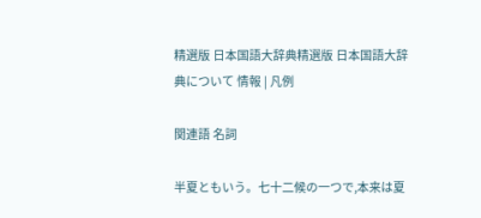精選版 日本国語大辞典精選版 日本国語大辞典について 情報 | 凡例

関連語 名詞

半夏ともいう。七十二候の一つで,本来は夏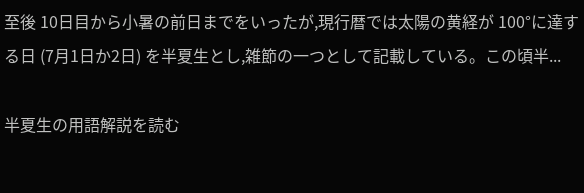至後 10日目から小暑の前日までをいったが,現行暦では太陽の黄経が 100°に達する日 (7月1日か2日) を半夏生とし,雑節の一つとして記載している。この頃半...

半夏生の用語解説を読む